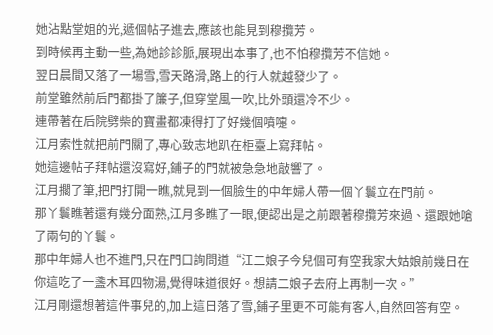她沾點堂姐的光,遞個帖子進去,應該也能見到穆攬芳。
到時候再主動一些,為她診診脈,展現出本事了,也不怕穆攬芳不信她。
翌日晨間又落了一場雪,雪天路滑,路上的行人就越發少了。
前堂雖然前后門都掛了簾子,但穿堂風一吹,比外頭還冷不少。
連帶著在后院劈柴的寶畫都凍得打了好幾個噴嚏。
江月索性就把前門關了,專心致志地趴在柜臺上寫拜帖。
她這邊帖子拜帖還沒寫好,鋪子的門就被急急地敲響了。
江月擱了筆,把門打開一瞧,就見到一個臉生的中年婦人帶一個丫鬟立在門前。
那丫鬟瞧著還有幾分面熟,江月多瞧了一眼,便認出是之前跟著穆攬芳來過、還跟她嗆了兩句的丫鬟。
那中年婦人也不進門,只在門口詢問道“江二娘子今兒個可有空我家大姑娘前幾日在你這吃了一盞木耳四物湯,覺得味道很好。想請二娘子去府上再制一次。”
江月剛還想著這件事兒的,加上這日落了雪,鋪子里更不可能有客人,自然回答有空。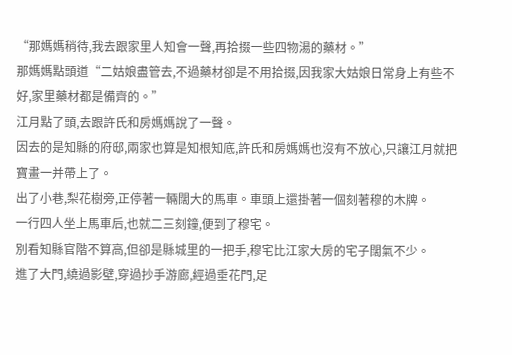“那媽媽稍待,我去跟家里人知會一聲,再拾掇一些四物湯的藥材。”
那媽媽點頭道“二姑娘盡管去,不過藥材卻是不用拾掇,因我家大姑娘日常身上有些不好,家里藥材都是備齊的。”
江月點了頭,去跟許氏和房媽媽說了一聲。
因去的是知縣的府邸,兩家也算是知根知底,許氏和房媽媽也沒有不放心,只讓江月就把寶畫一并帶上了。
出了小巷,梨花樹旁,正停著一輛闊大的馬車。車頭上還掛著一個刻著穆的木牌。
一行四人坐上馬車后,也就二三刻鐘,便到了穆宅。
別看知縣官階不算高,但卻是縣城里的一把手,穆宅比江家大房的宅子闊氣不少。
進了大門,繞過影壁,穿過抄手游廊,經過垂花門,足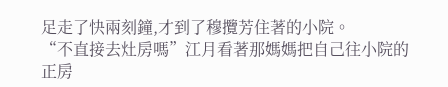足走了快兩刻鐘,才到了穆攬芳住著的小院。
“不直接去灶房嗎”江月看著那媽媽把自己往小院的正房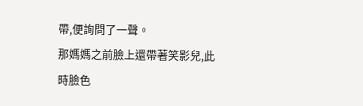帶,便詢問了一聲。
那媽媽之前臉上還帶著笑影兒,此時臉色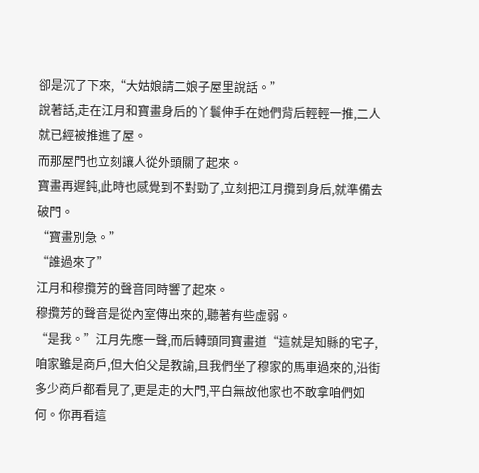卻是沉了下來,“大姑娘請二娘子屋里說話。”
說著話,走在江月和寶畫身后的丫鬟伸手在她們背后輕輕一推,二人就已經被推進了屋。
而那屋門也立刻讓人從外頭關了起來。
寶畫再遲鈍,此時也感覺到不對勁了,立刻把江月攬到身后,就準備去破門。
“寶畫別急。”
“誰過來了”
江月和穆攬芳的聲音同時響了起來。
穆攬芳的聲音是從內室傳出來的,聽著有些虛弱。
“是我。”江月先應一聲,而后轉頭同寶畫道“這就是知縣的宅子,咱家雖是商戶,但大伯父是教諭,且我們坐了穆家的馬車過來的,沿街多少商戶都看見了,更是走的大門,平白無故他家也不敢拿咱們如何。你再看這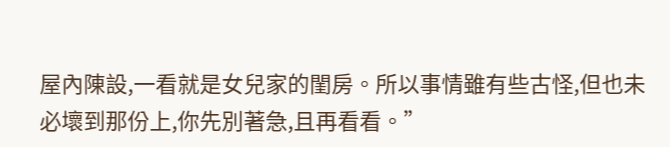屋內陳設,一看就是女兒家的閨房。所以事情雖有些古怪,但也未必壞到那份上,你先別著急,且再看看。”